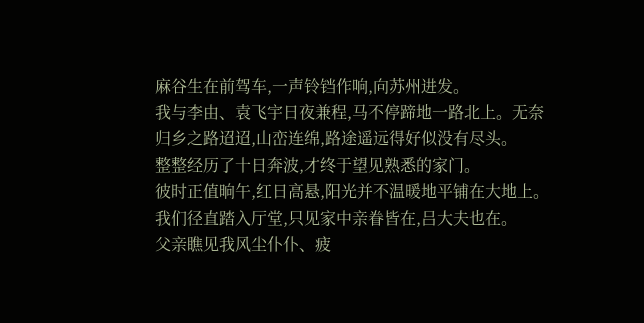麻谷生在前驾车,一声铃铛作响,向苏州进发。
我与李由、袁飞宇日夜兼程,马不停蹄地一路北上。无奈归乡之路迢迢,山峦连绵,路途遥远得好似没有尽头。
整整经历了十日奔波,才终于望见熟悉的家门。
彼时正值晌午,红日高悬,阳光并不温暖地平铺在大地上。
我们径直踏入厅堂,只见家中亲眷皆在,吕大夫也在。
父亲瞧见我风尘仆仆、疲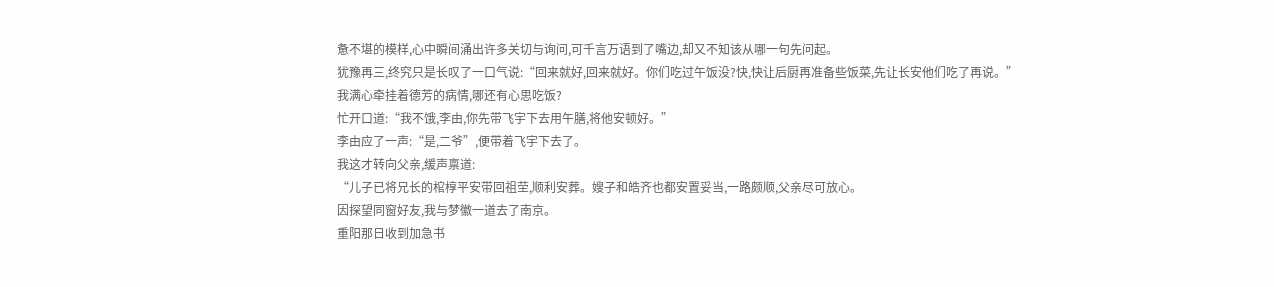惫不堪的模样,心中瞬间涌出许多关切与询问,可千言万语到了嘴边,却又不知该从哪一句先问起。
犹豫再三,终究只是长叹了一口气说:“回来就好,回来就好。你们吃过午饭没?快,快让后厨再准备些饭菜,先让长安他们吃了再说。”
我满心牵挂着德芳的病情,哪还有心思吃饭?
忙开口道:“我不饿,李由,你先带飞宇下去用午膳,将他安顿好。”
李由应了一声:“是,二爷”,便带着飞宇下去了。
我这才转向父亲,缓声禀道:
“儿子已将兄长的棺椁平安带回祖茔,顺利安葬。嫂子和皓齐也都安置妥当,一路颇顺,父亲尽可放心。
因探望同窗好友,我与梦徽一道去了南京。
重阳那日收到加急书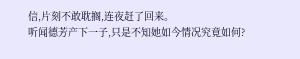信,片刻不敢耽搁,连夜赶了回来。
听闻德芳产下一子,只是不知她如今情况究竟如何?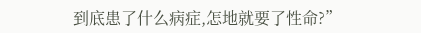到底患了什么病症,怎地就要了性命?”